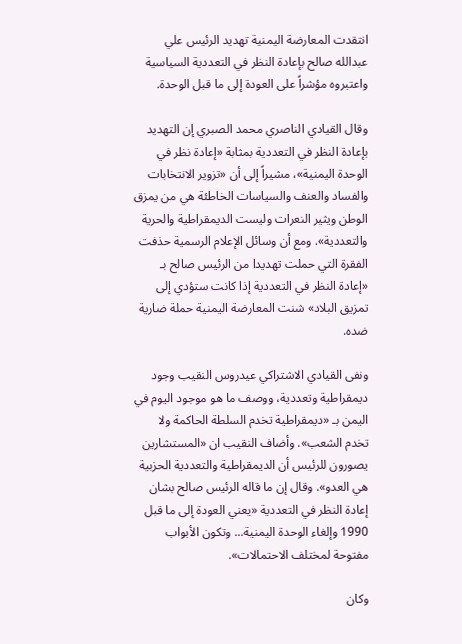انتقدت المعارضة اليمنية تهديد الرئيس علي عبدالله صالح بإعادة النظر في التعددية السياسية واعتبروه مؤشراً على العودة إلى ما قبل الوحدة.

وقال القيادي الناصري محمد الصبري إن التهديد بإعادة النظر في التعددية بمثابة «إعادة نظر في الوحدة اليمنية»، مشيراً إلى أن «تزوير الانتخابات والفساد والعنف والسياسات الخاطئة هي من يمزق الوطن ويثير النعرات وليست الديمقراطية والحرية والتعددية». ومع أن وسائل الإعلام الرسمية حذفت الفقرة التي حملت تهديدا من الرئيس صالح بـ «إعادة النظر في التعددية إذا كانت ستؤدي إلى تمزيق البلاد» شنت المعارضة اليمنية حملة ضارية ضده.

ونفى القيادي الاشتراكي عيدروس النقيب وجود ديمقراطية وتعددية، ووصف ما هو موجود اليوم في اليمن بـ «ديمقراطية تخدم السلطة الحاكمة ولا تخدم الشعب». وأضاف النقيب ان «المستشارين يصورون للرئيس أن الديمقراطية والتعددية الحزبية هي العدو». وقال إن ما قاله الرئيس صالح بشان إعادة النظر في التعددية «يعني العودة إلى ما قبل 1990 وإلغاء الوحدة اليمنية... وتكون الأبواب مفتوحة لمختلف الاحتمالات».

وكان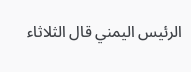الرئيس اليمني قال الثلاثاء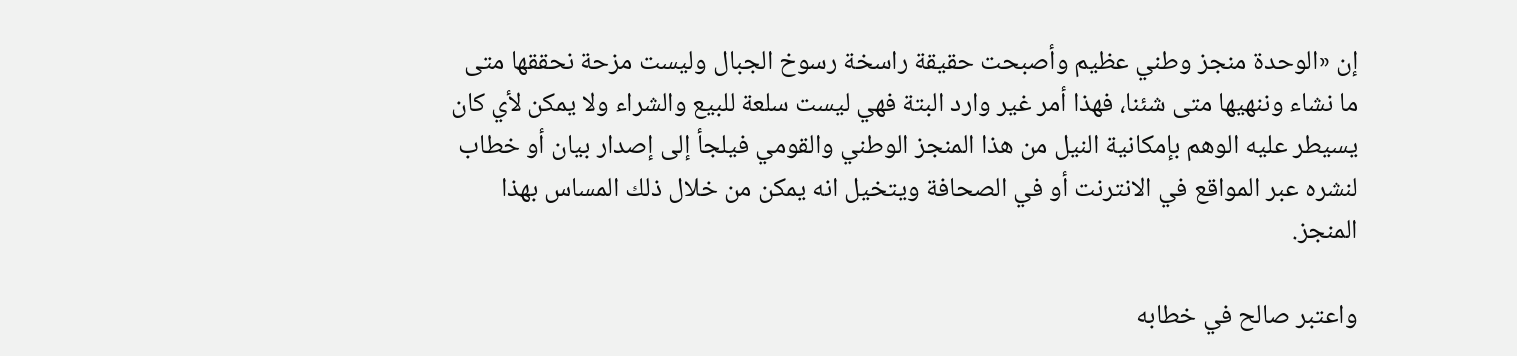إن «الوحدة منجز وطني عظيم وأصبحت حقيقة راسخة رسوخ الجبال وليست مزحة نحققها متى ما نشاء وننهيها متى شئنا، فهذا أمر غير وارد البتة فهي ليست سلعة للبيع والشراء ولا يمكن لأي كان يسيطر عليه الوهم بإمكانية النيل من هذا المنجز الوطني والقومي فيلجأ إلى إصدار بيان أو خطاب لنشره عبر المواقع في الانترنت أو في الصحافة ويتخيل انه يمكن من خلال ذلك المساس بهذا المنجز.

واعتبر صالح في خطابه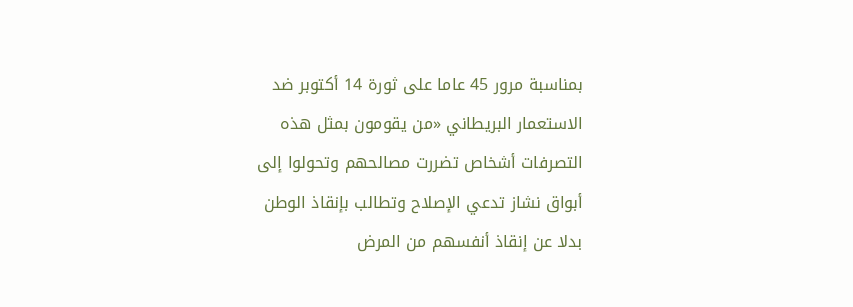بمناسبة مرور 45 عاما على ثورة 14 أكتوبر ضد الاستعمار البريطاني «من يقومون بمثل هذه التصرفات أشخاص تضررت مصالحهم وتحولوا إلى أبواق نشاز تدعي الإصلاح وتطالب بإنقاذ الوطن بدلا عن إنقاذ أنفسهم من المرض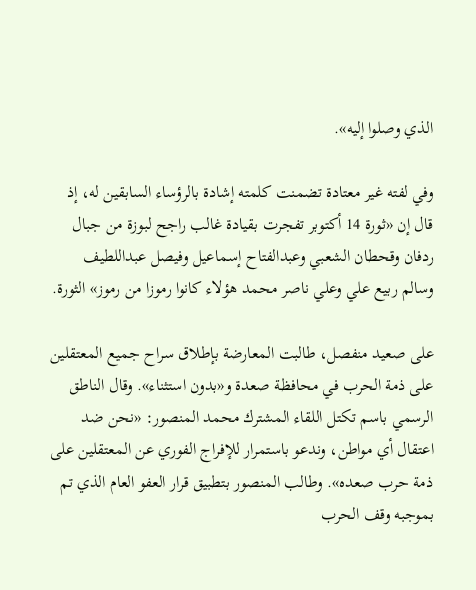الذي وصلوا إليه».

وفي لفته غير معتادة تضمنت كلمته إشادة بالرؤساء السابقين له، إذ قال إن «ثورة 14 أكتوبر تفجرت بقيادة غالب راجح لبوزة من جبال ردفان وقحطان الشعبي وعبدالفتاح إسماعيل وفيصل عبداللطيف وسالم ربيع علي وعلي ناصر محمد هؤلاء كانوا رموزا من رموز» الثورة.

على صعيد منفصل، طالبت المعارضة بإطلاق سراح جميع المعتقلين على ذمة الحرب في محافظة صعدة و«بدون استثناء». وقال الناطق الرسمي باسم تكتل اللقاء المشترك محمد المنصور: «نحن ضد اعتقال أي مواطن، وندعو باستمرار للإفراج الفوري عن المعتقلين على ذمة حرب صعده». وطالب المنصور بتطبيق قرار العفو العام الذي تم بموجبه وقف الحرب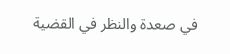في صعدة والنظر في القضية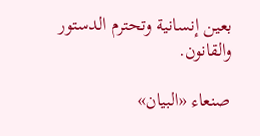بعين إنسانية وتحترم الدستور والقانون.

صنعاء «البيان»